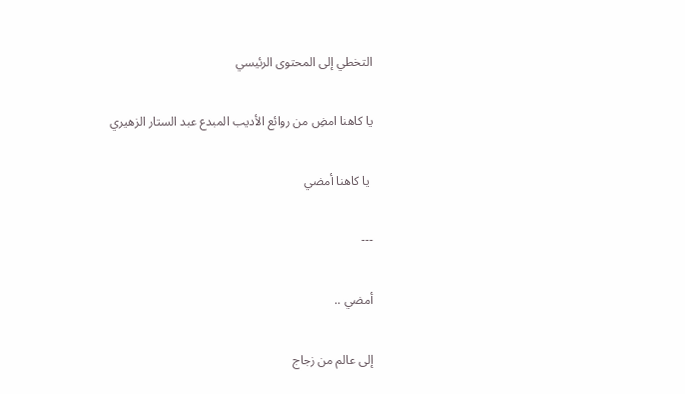التخطي إلى المحتوى الرئيسي

يا كاهنا امضِ من روائع الأديب المبدع عبد الستار الزهيري

 يا كاهنا أمضي

---

أمضي ..

إلى عالم من زجاج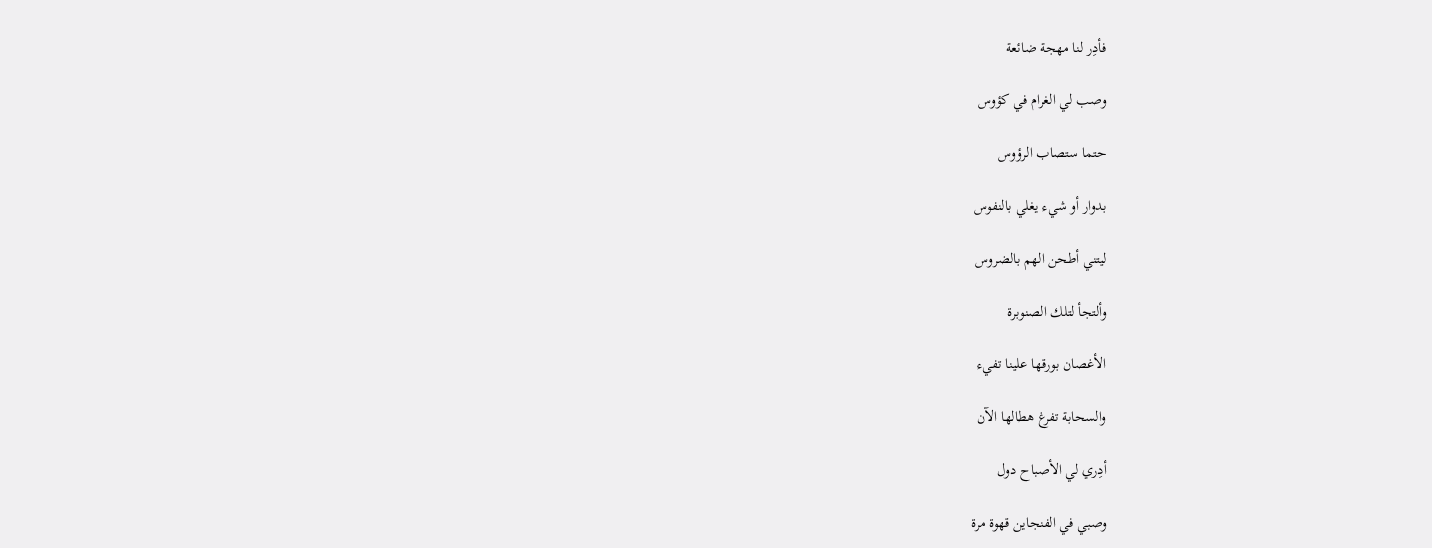فأدِر لنا مهجة ضائعة

وصب لي الغرام في كؤوس

حتما ستصاب الرؤوس

بدوار أو شيء يغلي بالنفوس

ليتني أطحن الهم بالضروس

وألتجأ لتلك الصنوبرة

الأغصان بورقها علينا تفيء

والسحابة تفرغ هطالها الآن

أدِري لي الأصباح دول

وصبي في الفنجاين قهوة مرة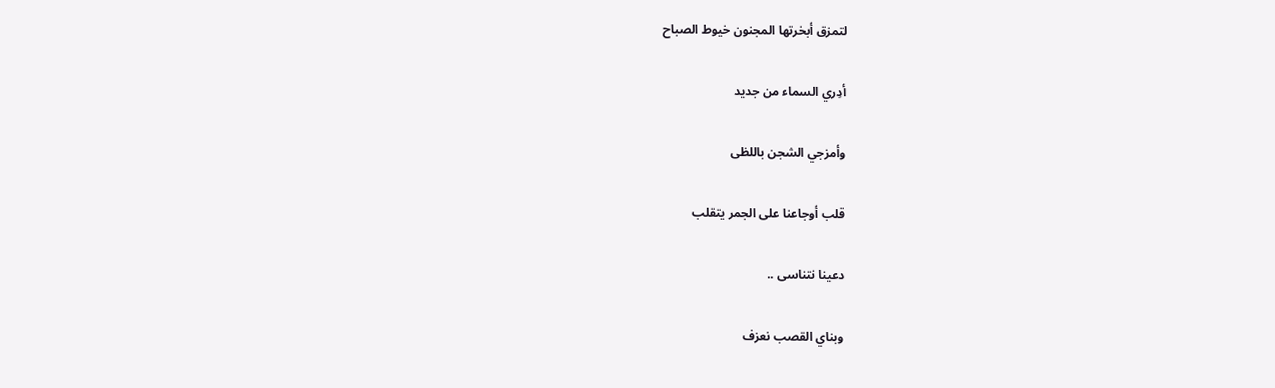لتمزق أبخرتها المجنون خيوط الصباح

أدِري السماء من جديد

وأمزجي الشجن باللظى

قلب أوجاعنا على الجمر يتقلب

دعينا نتناسى ..

وبناي القصب نعزف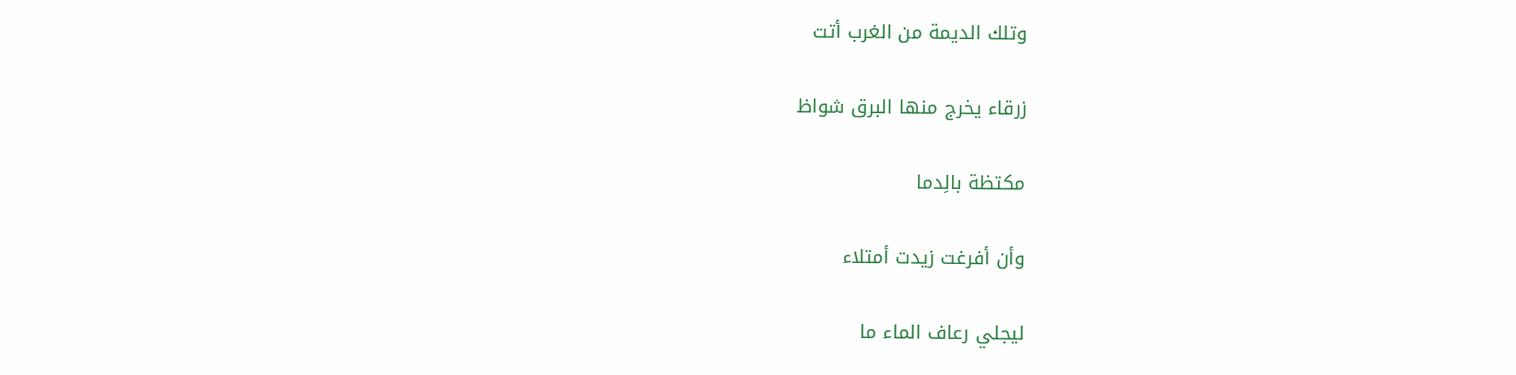وتلك الديمة من الغرب أتت

زرقاء يخرج منها البرق شواظ

مكتظة بالِدما

وأن أفرغت زيدت أمتلاء

ليجلي رعاف الماء ما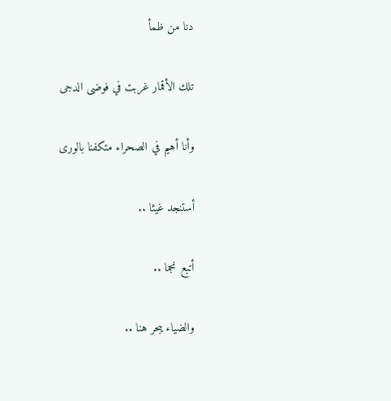دنا من ظمأ

تلك الأقمار غربت في فوضى الدجى

وأنا أهيم في الصحراء متكفنا بالورى

أستنجد غيثا ..

أتبع نجما ..

والضياء يبحر هنا ..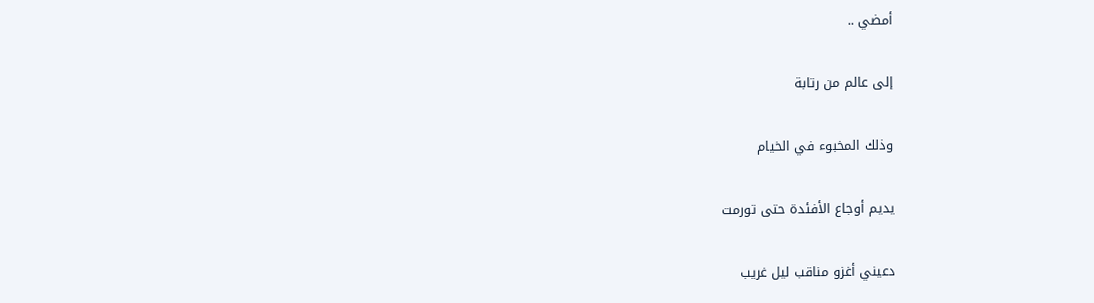أمضي ..

إلى عالم من رتابة

وذلك المخبوء في الخيام

يديم أوجاع الأفئدة حتى تورمت

دعيني أغزو مناقب ليل غريب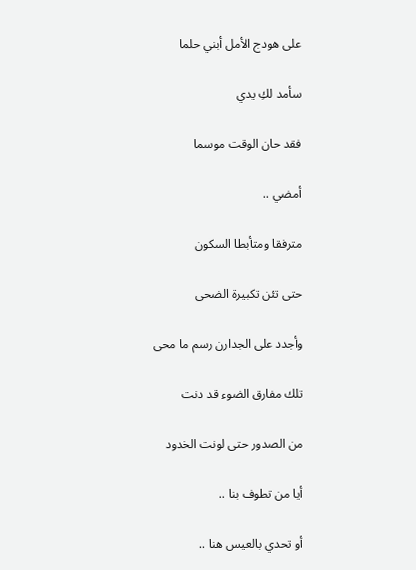على هودج الأمل أبني حلما

سأمد لكِ يدي

فقد حان الوقت موسما

أمضي ..

مترفقا ومتأبطا السكون

حتى تئن تكبيرة الضحى

وأجدد على الجدارن رسم ما محى

تلك مفارق الضوء قد دنت

من الصدور حتى لونت الخدود

أيا من تطوف بنا ..

أو تحدي بالعيس هنا ..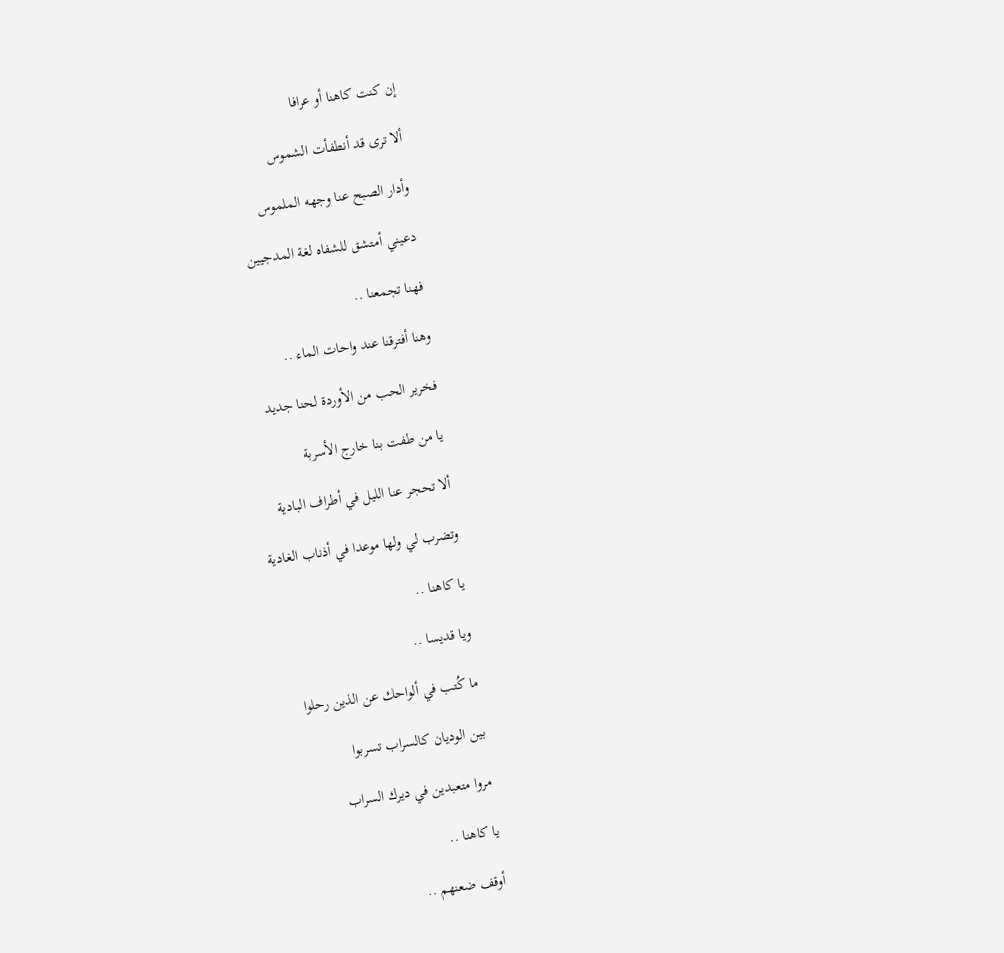إن كنت كاهنا أو عرافا

ألا ترى قد أنطفأت الشموس

وأدار الصبح عنا وجهه الملموس

دعيني أمتشق للشفاه لغة المدجيين

فهنا تجمعنا ..

وهنا أفترقنا عند واحات الماء ..

فخرير الحب من الأوردة لحنا جديد

يا من طفت بنا خارج الأسربة

ألا تحجر عنا الليل في أطراف البادية

وتضرب لي ولها موعدا في أذناب الغادية

يا كاهنا ..

ويا قديسا ..

ما كُتب في ألواحك عن الذين رحلوا

بين الوديان كالسراب تسربوا

مروا متعبدين في ديرك السراب

يا كاهنا ..

أوقف ضعنهم ..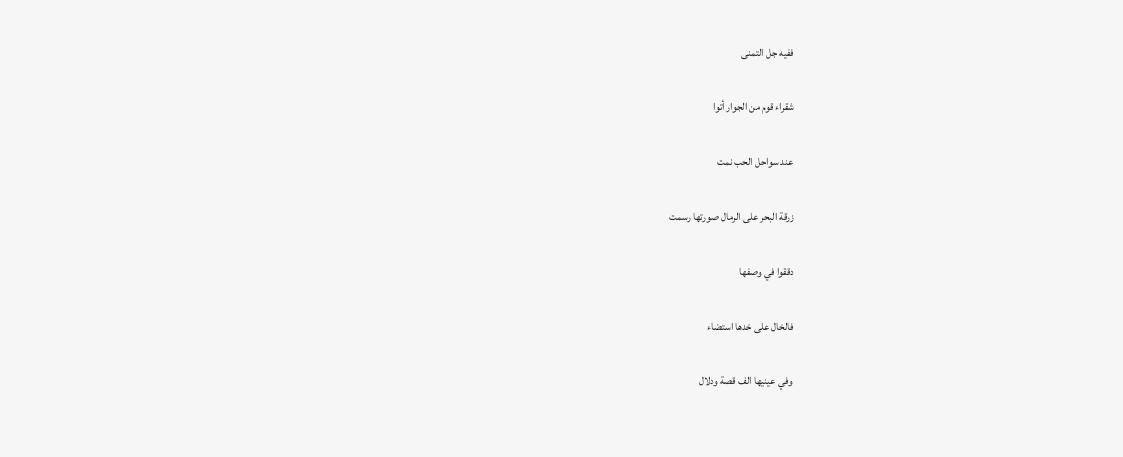ففيه جل التمنى

شقراء قوم من الجوار أتوا

عند سواحل الحب نمت

زرقة البحر على الرمال صورتها رسمت

دققوا في وصفها

فالخال على خدها استضاء

وفي عينيها الف قصة ودلال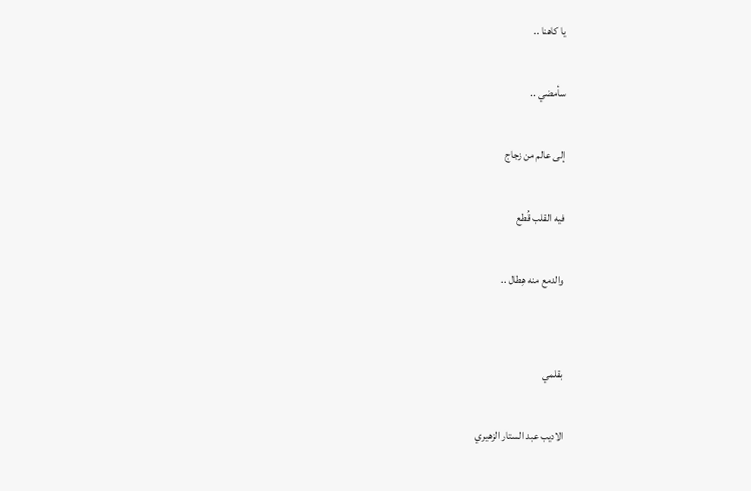يا كاهنا ..

سأمضي ..

إلى عالم من زجاج

فيه القلب قُطع

والدمع منه هِطال ..


بقلمي

الاديب عبد الستار الزهيري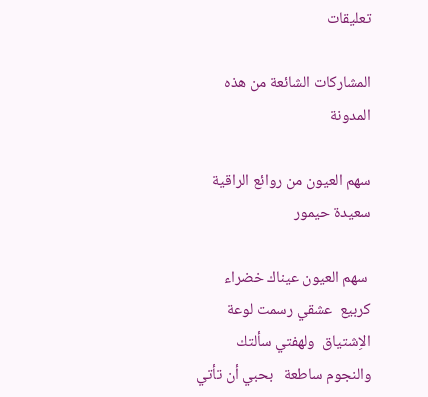تعليقات

المشاركات الشائعة من هذه المدونة

سهم العيون من روائع الراقية سعيدة حيمور

 سهم العيون عيناك خضراء كربيع  عشقي رسمت لوعة الاِشتياق  ولهفتي سألتك والنجوم ساطعة   بحبي أن تأتي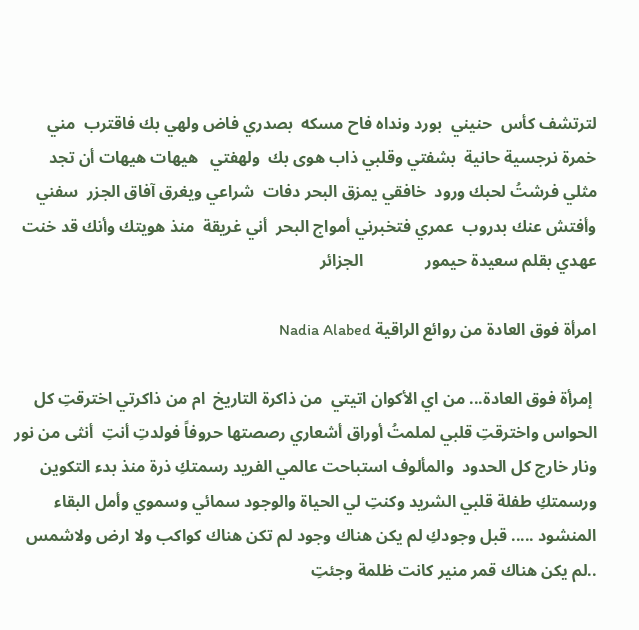لترتشف كأس  حنيني  بورد ونداه فاح مسكه  بصدري فاض ولهي بك فاقترب  مني  خمرة نرجسية حانية  بشفتي وقلبي ذاب هوى بك  ولهفتي   هيهات هيهات أن تجد  مثلي فرشتُ لحبك ورود  خافقي يمزق البحر دفات  شراعي ويغرق آفاق الجزر  سفني وأفتش عنك بدروب  عمري فتخبرني أمواج البحر  أني غريقة  منذ هويتك وأنك قد خنت  عهدي بقلم سعيدة حيمور               الجزائر

امرأة فوق العادة من روائع الراقية Nadia Alabed

 إمرأة فوق العادة... من اي الأكوان اتيتي  من ذاكرة التاريخ  ام من ذاكرتي اخترقتِ كل الحواس واخترقتِ قلبي لملمتُ أوراق أشعاري رصصتها حروفاً فولدتِ أنتِ  أنثى من نور ونار خارج كل الحدود  والمألوف استباحت عالمي الفريد رسمتكِ ذرة منذ بدء التكوين ورسمتكِ طفلة قلبي الشريد وكنتِ لي الحياة والوجود سمائي وسموي وأمل البقاء المنشود ..... قبل وجودكِ لم يكن هناك وجود لم تكن هناك كواكب ولا ارض ولاشمس ..لم يكن هناك قمر منير كانت ظلمة وجئتِ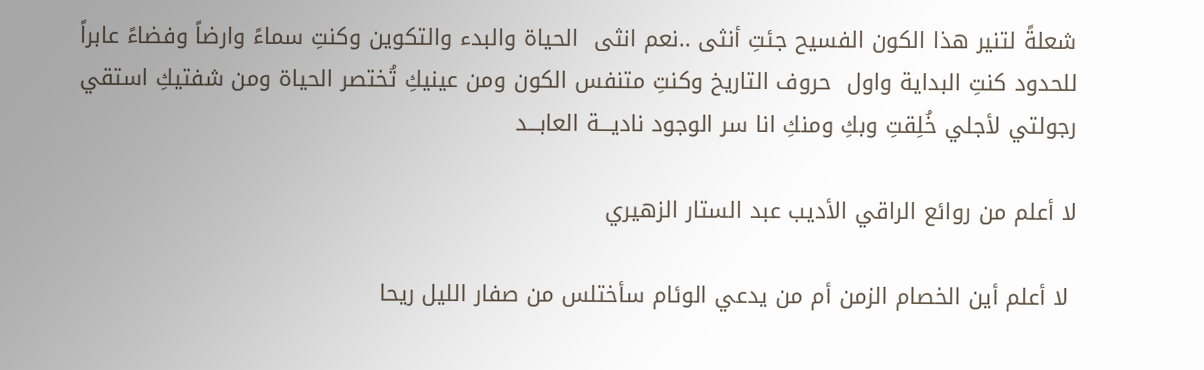شعلةً لتنير هذا الكون الفسيح جئتِ أنثى ..نعم انثى  الحياة والبدء والتكوين وكنتِ سماءً وارضاً وفضاءً عابراً للحدود كنتِ البداية واول  حروف التاريخ وكنتِ متنفس الكون ومن عينيكِ تُختصر الحياة ومن شفتيكِ استقي رجولتي لأجلي خُلِقتِ وبكِ ومنكِ انا سر الوجود ناديـــة العابـــد

لا أعلم من روائع الراقي الأديب عبد الستار الزهيري

 لا أعلم أين الخصام الزمن أم من يدعي الوئام سأختلس من صفار الليل ريحا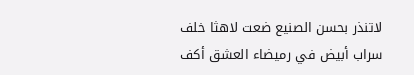لاتنذر بحسن الصنيع ضعت لاهثا خلف سراب أبيض في رميضاء العشق أكف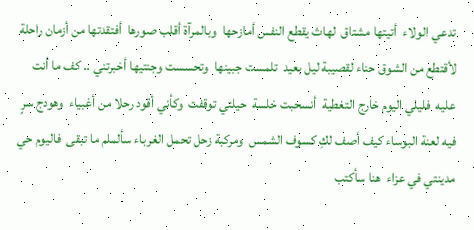تدعي الولاء  أتيتها مشتاق  لهاث يقطع النفس أمازحها  وبالمرآة أقلب صورها  أفتقدتها من أزمان راحلة لأقتطع من الشوق حناء لقصيبة ليل بعيد  تلمست جبينها  وتحسست وجنتيها أخبرتني .. كف ما أنت عليه  فليلي اليوم خارج التغطية  أنسحبت خلسة  حيلتي توقفت  وكأني أقود رحلا من أغبياء  وهودج سرٍ فيه لعنة البوساء كيف أصف لكِ كسوف الشمس  ومركبة زحل تحمل الغرباء سألملم ما تبقى  فاليوم حي مدينتي في عزاء  هنا سأكتب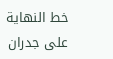خط النهاية  على جدران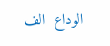الوداع  الف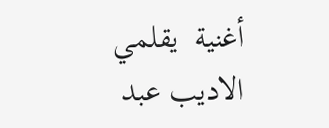أغنية  يقلمي  الاديب عبد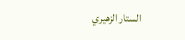الستار الزهيري